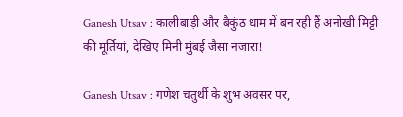Ganesh Utsav : कालीबाड़ी और बैकुंठ धाम में बन रही हैं अनोखी मिट्टी की मूर्तियां, देखिए मिनी मुंबई जैसा नजारा!

Ganesh Utsav : गणेश चतुर्थी के शुभ अवसर पर,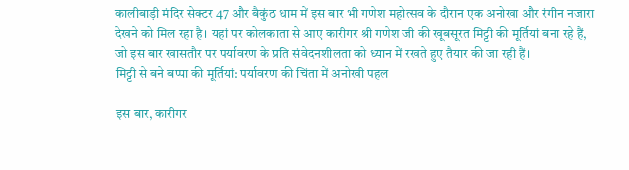कालीबाड़ी मंदिर सेक्टर 47 और बैकुंठ धाम में इस बार भी गणेश महोत्सव के दौरान एक अनोखा और रंगीन नजारा देखने को मिल रहा है। यहां पर कोलकाता से आए कारीगर श्री गणेश जी की खूबसूरत मिट्टी की मूर्तियां बना रहे हैं, जो इस बार खासतौर पर पर्यावरण के प्रति संवेदनशीलता को ध्यान में रखते हुए तैयार की जा रही हैं।
मिट्टी से बने बप्पा की मूर्तियां: पर्यावरण की चिंता में अनोखी पहल

इस बार, कारीगर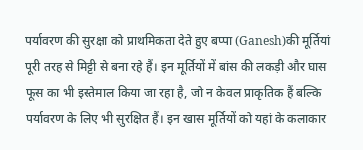पर्यावरण की सुरक्षा को प्राथमिकता देते हुए बप्पा (Ganesh)की मूर्तियां पूरी तरह से मिट्टी से बना रहे हैं। इन मूर्तियों में बांस की लकड़ी और घास फूस का भी इस्तेमाल किया जा रहा है, जो न केवल प्राकृतिक हैं बल्कि पर्यावरण के लिए भी सुरक्षित हैं। इन खास मूर्तियों को यहां के कलाकार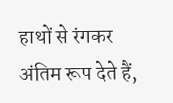हाथों से रंगकर अंतिम रूप देते हैं,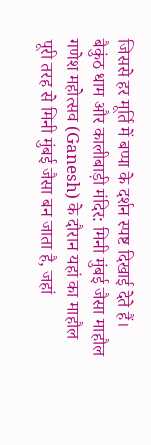जिससे हर मूर्ति में बप्पा के दर्शन स्पष्ट दिखाई देते हैं।
बैकुंठ धाम और कालीबाड़ी मंदिर: मिनी मुंबई जैसा माहौल
गणेश महोत्सव (Ganesh) के दौरान यहां का माहौल पूरी तरह से मिनी मुंबई जैसा बन जाता है, जहां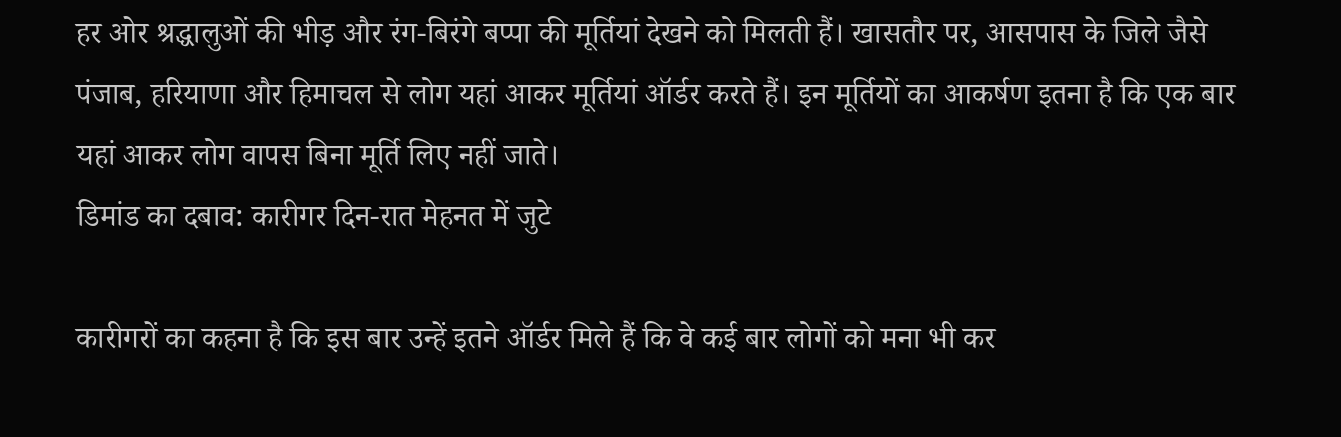हर ओर श्रद्धालुओं की भीड़ और रंग-बिरंगे बप्पा की मूर्तियां देखने को मिलती हैं। खासतौर पर, आसपास के जिले जैसे पंजाब, हरियाणा और हिमाचल से लोग यहां आकर मूर्तियां ऑर्डर करते हैं। इन मूर्तियों का आकर्षण इतना है कि एक बार यहां आकर लोग वापस बिना मूर्ति लिए नहीं जाते।
डिमांड का दबाव: कारीगर दिन-रात मेहनत में जुटे

कारीगरों का कहना है कि इस बार उन्हें इतने ऑर्डर मिले हैं कि वे कई बार लोगों को मना भी कर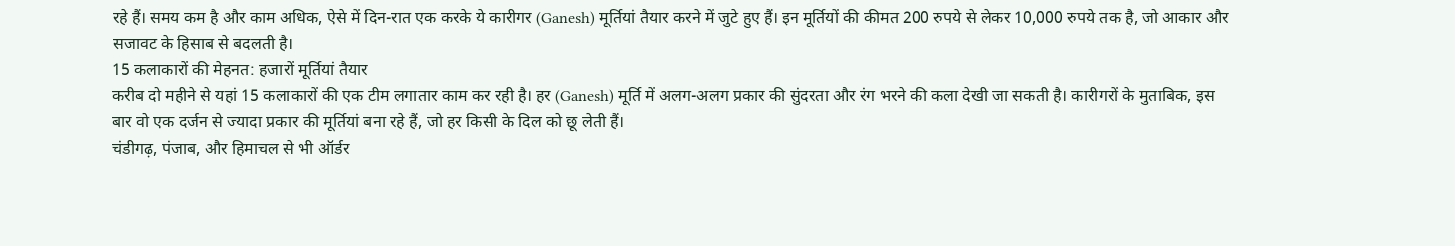रहे हैं। समय कम है और काम अधिक, ऐसे में दिन-रात एक करके ये कारीगर (Ganesh) मूर्तियां तैयार करने में जुटे हुए हैं। इन मूर्तियों की कीमत 200 रुपये से लेकर 10,000 रुपये तक है, जो आकार और सजावट के हिसाब से बदलती है।
15 कलाकारों की मेहनत: हजारों मूर्तियां तैयार
करीब दो महीने से यहां 15 कलाकारों की एक टीम लगातार काम कर रही है। हर (Ganesh) मूर्ति में अलग-अलग प्रकार की सुंदरता और रंग भरने की कला देखी जा सकती है। कारीगरों के मुताबिक, इस बार वो एक दर्जन से ज्यादा प्रकार की मूर्तियां बना रहे हैं, जो हर किसी के दिल को छू लेती हैं।
चंडीगढ़, पंजाब, और हिमाचल से भी ऑर्डर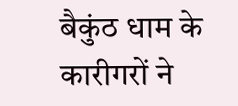बैकुंठ धाम के कारीगरों ने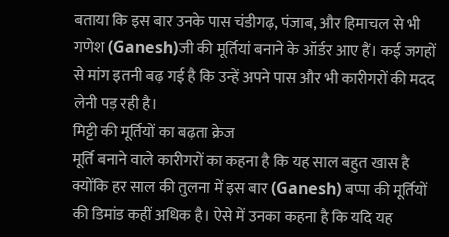बताया कि इस बार उनके पास चंडीगढ़, पंजाब, और हिमाचल से भी गणेश (Ganesh)जी की मूर्तियां बनाने के ऑर्डर आए हैं। कई जगहों से मांग इतनी बढ़ गई है कि उन्हें अपने पास और भी कारीगरों की मदद लेनी पड़ रही है।
मिट्टी की मूर्तियों का बढ़ता क्रेज
मूर्ति बनाने वाले कारीगरों का कहना है कि यह साल बहुत खास है क्योंकि हर साल की तुलना में इस बार (Ganesh) बप्पा की मूर्तियों की डिमांड कहीं अधिक है। ऐसे में उनका कहना है कि यदि यह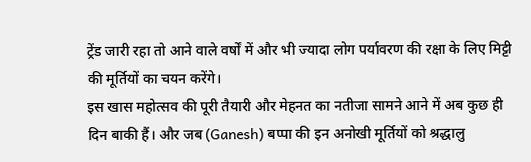ट्रेंड जारी रहा तो आने वाले वर्षों में और भी ज्यादा लोग पर्यावरण की रक्षा के लिए मिट्टी की मूर्तियों का चयन करेंगे।
इस खास महोत्सव की पूरी तैयारी और मेहनत का नतीजा सामने आने में अब कुछ ही दिन बाकी हैं। और जब (Ganesh) बप्पा की इन अनोखी मूर्तियों को श्रद्धालु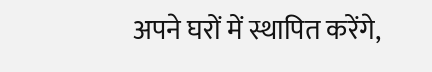अपने घरों में स्थापित करेंगे,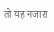तो यह नजारा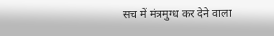सच में मंत्रमुग्ध कर देने वाला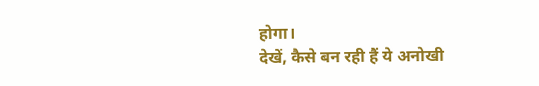होगा।
देखें, कैसे बन रही हैं ये अनोखी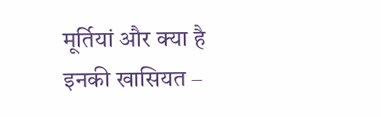मूर्तियां और क्या है इनकी खासियत –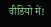वीडियो में!